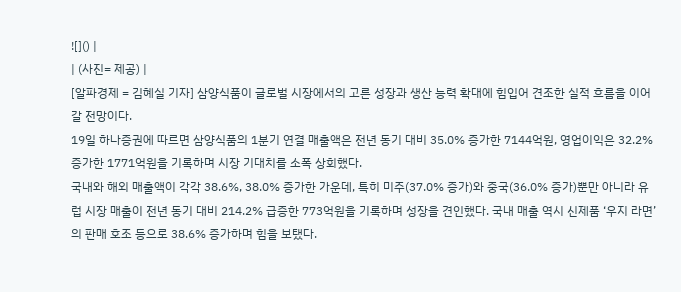![]() |
| (사진= 제공) |
[알파경제 = 김혜실 기자] 삼양식품이 글로벌 시장에서의 고른 성장과 생산 능력 확대에 힘입어 견조한 실적 흐름을 이어갈 전망이다.
19일 하나증권에 따르면 삼양식품의 1분기 연결 매출액은 전년 동기 대비 35.0% 증가한 7144억원, 영업이익은 32.2% 증가한 1771억원을 기록하며 시장 기대치를 소폭 상회했다.
국내와 해외 매출액이 각각 38.6%, 38.0% 증가한 가운데, 특히 미주(37.0% 증가)와 중국(36.0% 증가)뿐만 아니라 유럽 시장 매출이 전년 동기 대비 214.2% 급증한 773억원을 기록하며 성장을 견인했다. 국내 매출 역시 신제품 ‘우지 라면’의 판매 호조 등으로 38.6% 증가하며 힘을 보탰다.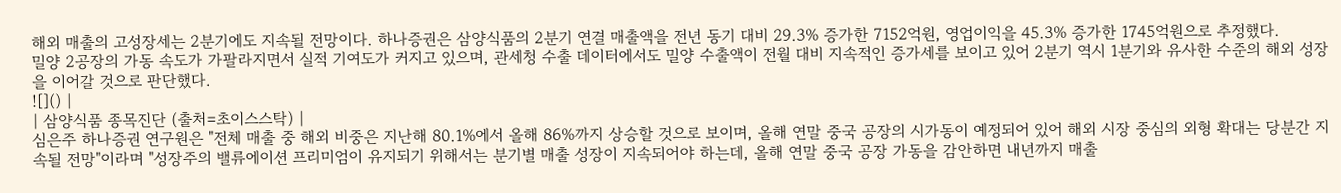해외 매출의 고성장세는 2분기에도 지속될 전망이다. 하나증권은 삼양식품의 2분기 연결 매출액을 전년 동기 대비 29.3% 증가한 7152억원, 영업이익을 45.3% 증가한 1745억원으로 추정했다.
밀양 2공장의 가동 속도가 가팔라지면서 실적 기여도가 커지고 있으며, 관세청 수출 데이터에서도 밀양 수출액이 전월 대비 지속적인 증가세를 보이고 있어 2분기 역시 1분기와 유사한 수준의 해외 성장을 이어갈 것으로 판단했다.
![]() |
| 삼양식품 종목진단 (출처=초이스스탁) |
심은주 하나증권 연구원은 "전체 매출 중 해외 비중은 지난해 80.1%에서 올해 86%까지 상승할 것으로 보이며, 올해 연말 중국 공장의 시가동이 예정되어 있어 해외 시장 중심의 외형 확대는 당분간 지속될 전망"이라며 "성장주의 밸류에이션 프리미엄이 유지되기 위해서는 분기별 매출 성장이 지속되어야 하는데, 올해 연말 중국 공장 가동을 감안하면 내년까지 매출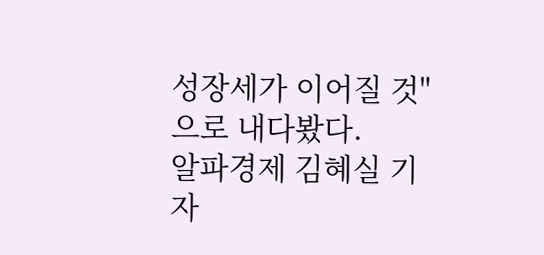성장세가 이어질 것"으로 내다봤다.
알파경제 김혜실 기자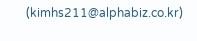(kimhs211@alphabiz.co.kr)